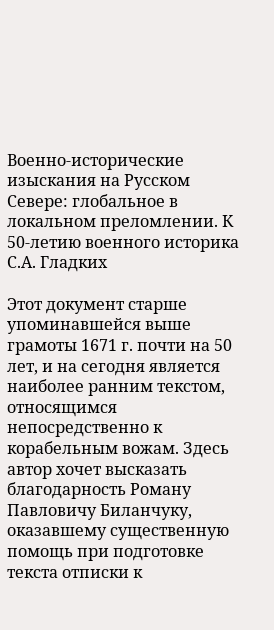Военно-исторические изыскания на Русском Севере: глобальное в локальном преломлении. К 50-летию военного историка С.А. Гладких

Этот документ старше упоминавшейся выше грамоты 1671 г. почти на 50 лет, и на сегодня является наиболее ранним текстом, относящимся непосредственно к корабельным вожам. Здесь автор хочет высказать благодарность Роману Павловичу Биланчуку, оказавшему существенную помощь при подготовке текста отписки к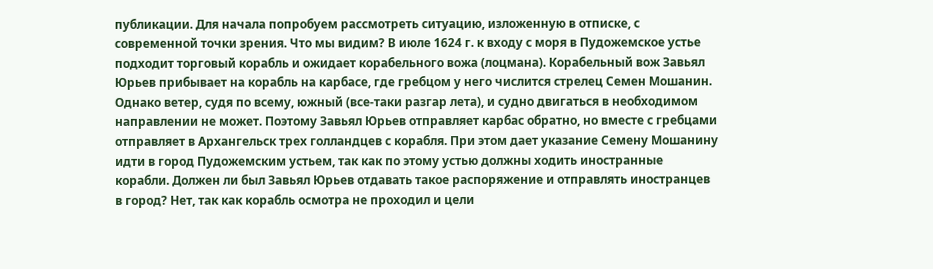публикации. Для начала попробуем рассмотреть ситуацию, изложенную в отписке, с современной точки зрения. Что мы видим? В июле 1624 г. к входу с моря в Пудожемское устье подходит торговый корабль и ожидает корабельного вожа (лоцмана). Корабельный вож Завьял Юрьев прибывает на корабль на карбасе, где гребцом у него числится стрелец Семен Мошанин. Однако ветер, судя по всему, южный (все-таки разгар лета), и судно двигаться в необходимом направлении не может. Поэтому Завьял Юрьев отправляет карбас обратно, но вместе с гребцами отправляет в Архангельск трех голландцев с корабля. При этом дает указание Семену Мошанину идти в город Пудожемским устьем, так как по этому устью должны ходить иностранные корабли. Должен ли был Завьял Юрьев отдавать такое распоряжение и отправлять иностранцев в город? Нет, так как корабль осмотра не проходил и цели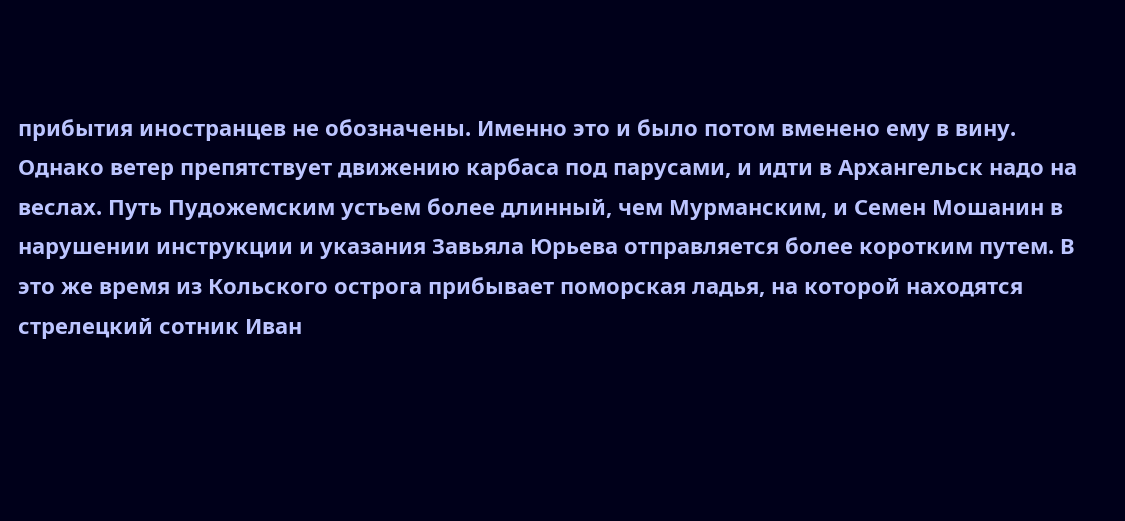прибытия иностранцев не обозначены. Именно это и было потом вменено ему в вину. Однако ветер препятствует движению карбаса под парусами, и идти в Архангельск надо на веслах. Путь Пудожемским устьем более длинный, чем Мурманским, и Семен Мошанин в нарушении инструкции и указания Завьяла Юрьева отправляется более коротким путем. В это же время из Кольского острога прибывает поморская ладья, на которой находятся стрелецкий сотник Иван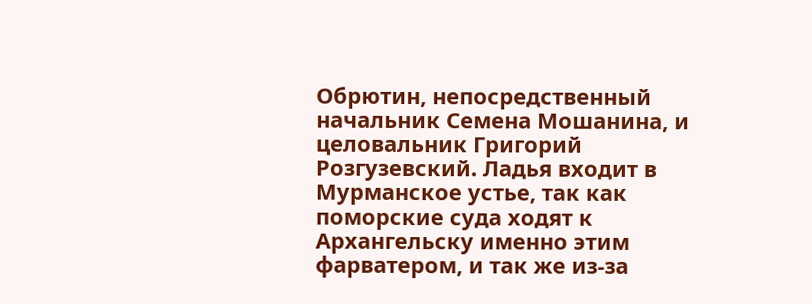Обрютин, непосредственный начальник Семена Мошанина, и целовальник Григорий Розгузевский. Ладья входит в Мурманское устье, так как поморские суда ходят к Архангельску именно этим фарватером, и так же из-за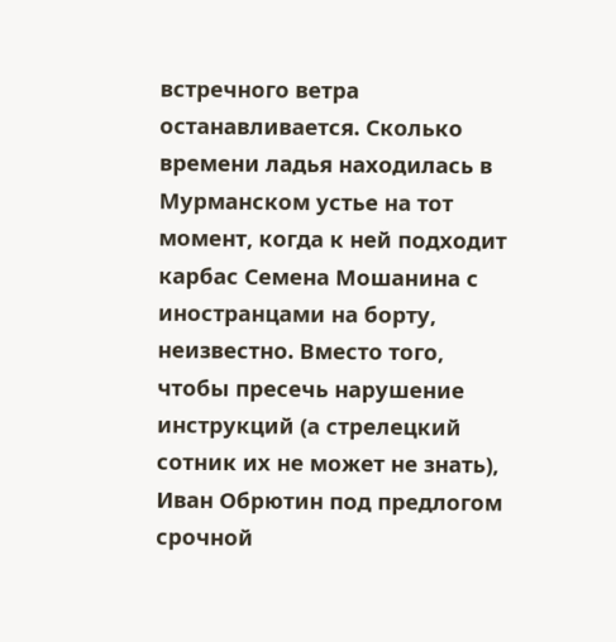встречного ветра останавливается. Сколько времени ладья находилась в Мурманском устье на тот момент, когда к ней подходит карбас Семена Мошанина с иностранцами на борту, неизвестно. Вместо того, чтобы пресечь нарушение инструкций (а стрелецкий сотник их не может не знать), Иван Обрютин под предлогом срочной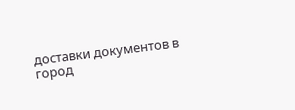доставки документов в город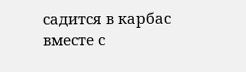садится в карбас вместе с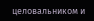целовальником и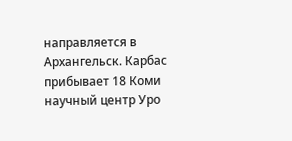направляется в Архангельск. Карбас прибывает 18 Коми научный центр Уро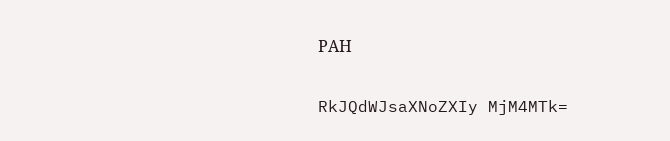РАН

RkJQdWJsaXNoZXIy MjM4MTk=